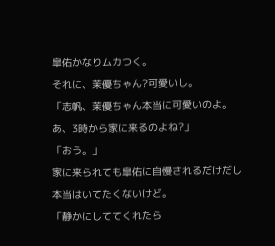皐佑かなりムカつく。
それに、茉優ちゃん?可愛いし。
「志帆、茉優ちゃん本当に可愛いのよ。
あ、3時から家に来るのよね?」
「おう。」
家に来られても皐佑に自慢されるだけだし
本当はいてたくないけど。
「静かにしててくれたら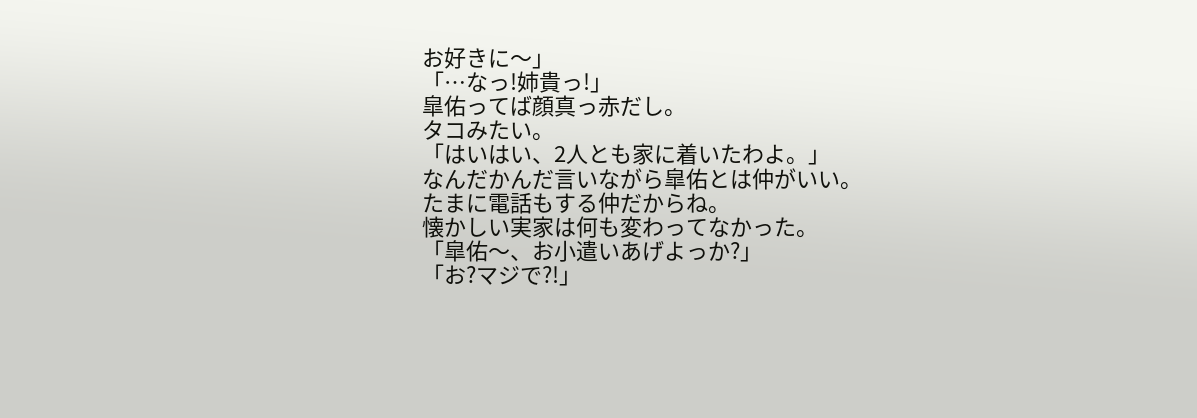お好きに〜」
「…なっ!姉貴っ!」
皐佑ってば顔真っ赤だし。
タコみたい。
「はいはい、2人とも家に着いたわよ。」
なんだかんだ言いながら皐佑とは仲がいい。
たまに電話もする仲だからね。
懐かしい実家は何も変わってなかった。
「皐佑〜、お小遣いあげよっか?」
「お?マジで?!」